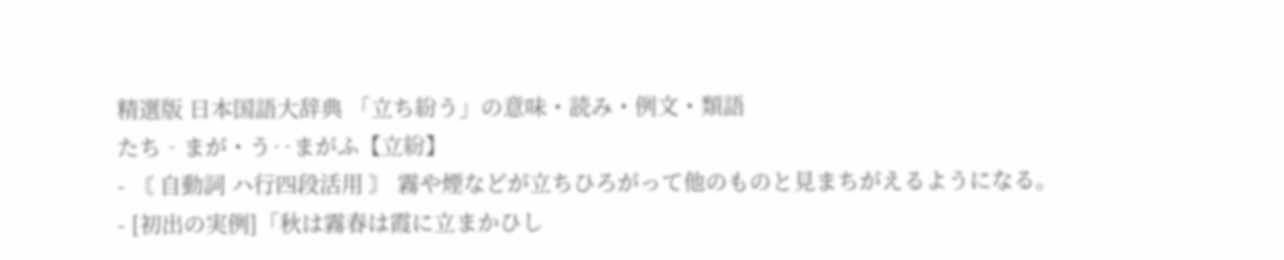精選版 日本国語大辞典 「立ち紛う」の意味・読み・例文・類語
たち‐まが・う‥まがふ【立紛】
- 〘 自動詞 ハ行四段活用 〙 霧や煙などが立ちひろがって他のものと見まちがえるようになる。
- [初出の実例]「秋は霧春は霞に立まかひし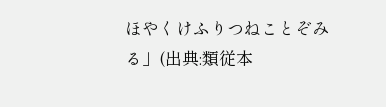ほやくけふりつねことぞみる」(出典:類従本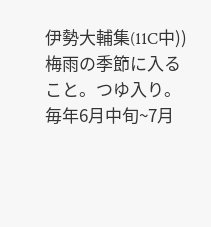伊勢大輔集(11C中))
梅雨の季節に入ること。つゆ入り。毎年6月中旬~7月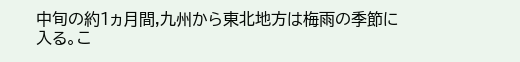中旬の約1ヵ月間,九州から東北地方は梅雨の季節に入る。こ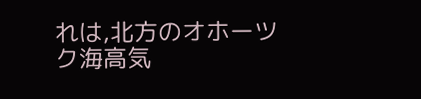れは,北方のオホーツク海高気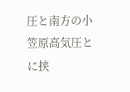圧と南方の小笠原高気圧とに挟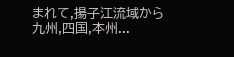まれて,揚子江流域から九州,四国,本州...